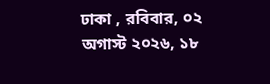ঢাকা , রবিবার, ০২ অগাস্ট ২০২৬, ১৮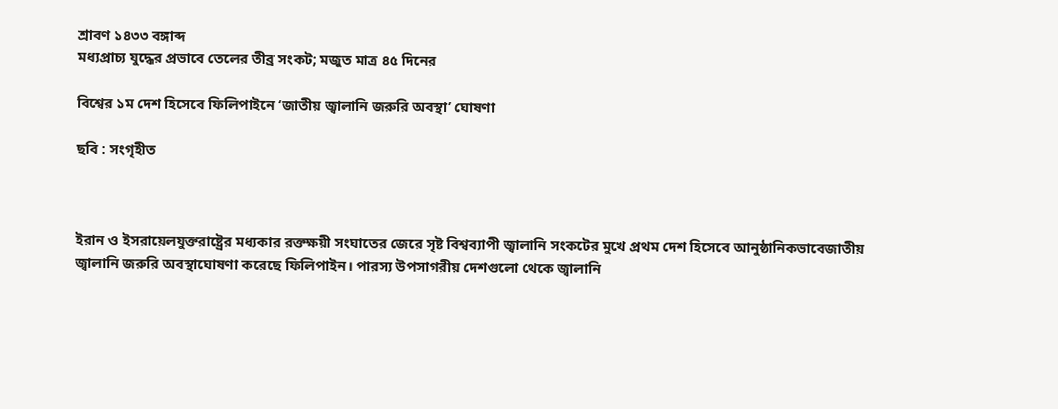শ্রাবণ ১৪৩৩ বঙ্গাব্দ
মধ্যপ্রাচ্য যুদ্ধের প্রভাবে তেলের তীব্র সংকট; মজুত মাত্র ৪৫ দিনের

বিশ্বের ১ম দেশ হিসেবে ফিলিপাইনে ‘জাতীয় জ্বালানি জরুরি অবস্থা’ ঘোষণা

ছবি : সংগৃহীত



ইরান ও ইসরায়েলযুক্তরাষ্ট্রের মধ্যকার রক্তক্ষয়ী সংঘাতের জেরে সৃষ্ট বিশ্বব্যাপী জ্বালানি সংকটের মুখে প্রথম দেশ হিসেবে আনুষ্ঠানিকভাবেজাতীয় জ্বালানি জরুরি অবস্থাঘোষণা করেছে ফিলিপাইন। পারস্য উপসাগরীয় দেশগুলো থেকে জ্বালানি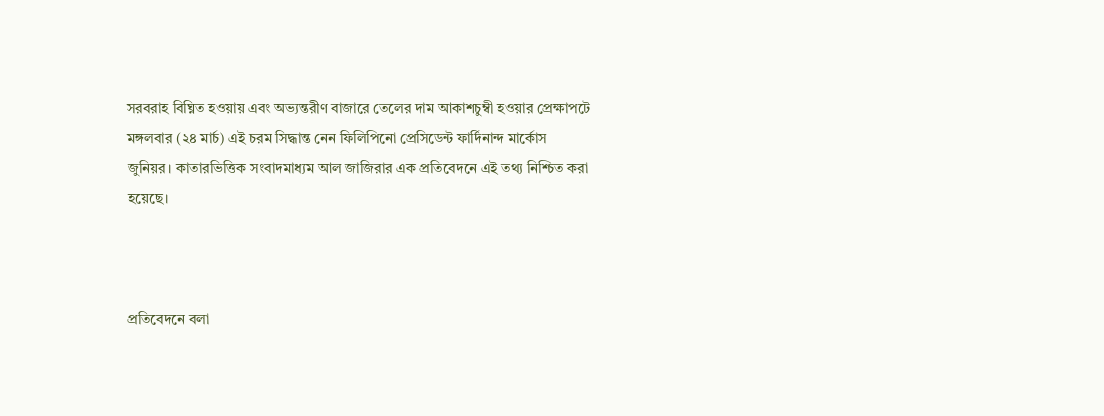সরবরাহ বিঘ্নিত হওয়ায় এবং অভ্যন্তরীণ বাজারে তেলের দাম আকাশচুম্বী হওয়ার প্রেক্ষাপটে মঙ্গলবার (২৪ মার্চ) এই চরম সিদ্ধান্ত নেন ফিলিপিনো প্রেসিডেন্ট ফার্দিনান্দ মার্কোস জুনিয়র। কাতারভিত্তিক সংবাদমাধ্যম আল জাজিরার এক প্রতিবেদনে এই তথ্য নিশ্চিত করা হয়েছে।



প্রতিবেদনে বলা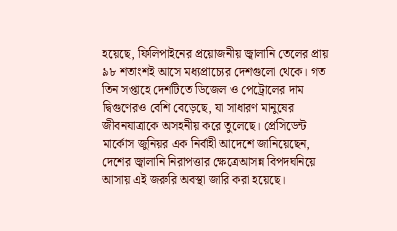হয়েছে, ফিলিপাইনের প্রয়োজনীয় জ্বালানি তেলের প্রায় ৯৮ শতাংশই আসে মধ্যপ্রাচ্যের দেশগুলো থেকে। গত তিন সপ্তাহে দেশটিতে ডিজেল ও পেট্রোলের দাম দ্বিগুণেরও বেশি বেড়েছে, যা সাধারণ মানুষের জীবনযাত্রাকে অসহনীয় করে তুলেছে। প্রেসিডেন্ট মার্কোস জুনিয়র এক নির্বাহী আদেশে জানিয়েছেন, দেশের জ্বালানি নিরাপত্তার ক্ষেত্রেআসন্ন বিপদঘনিয়ে আসায় এই জরুরি অবস্থা জারি করা হয়েছে।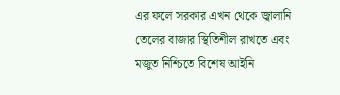এর ফলে সরকার এখন থেকে জ্বালানি তেলের বাজার স্থিতিশীল রাখতে এবং মজুত নিশ্চিতে বিশেষ আইনি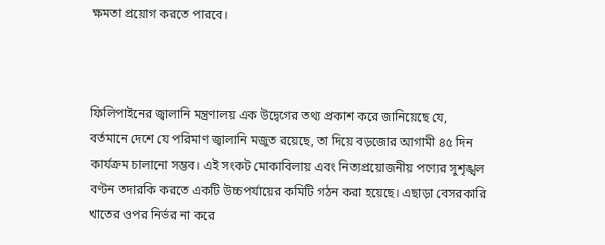ক্ষমতা প্রয়োগ করতে পারবে।



ফিলিপাইনের জ্বালানি মন্ত্রণালয় এক উদ্বেগের তথ্য প্রকাশ করে জানিয়েছে যে, বর্তমানে দেশে যে পরিমাণ জ্বালানি মজুত রয়েছে, তা দিয়ে বড়জোর আগামী ৪৫ দিন কার্যক্রম চালানো সম্ভব। এই সংকট মোকাবিলায় এবং নিত্যপ্রয়োজনীয় পণ্যের সুশৃঙ্খল বণ্টন তদারকি করতে একটি উচ্চপর্যায়ের কমিটি গঠন করা হয়েছে। এছাড়া বেসরকারি খাতের ওপর নির্ভর না করে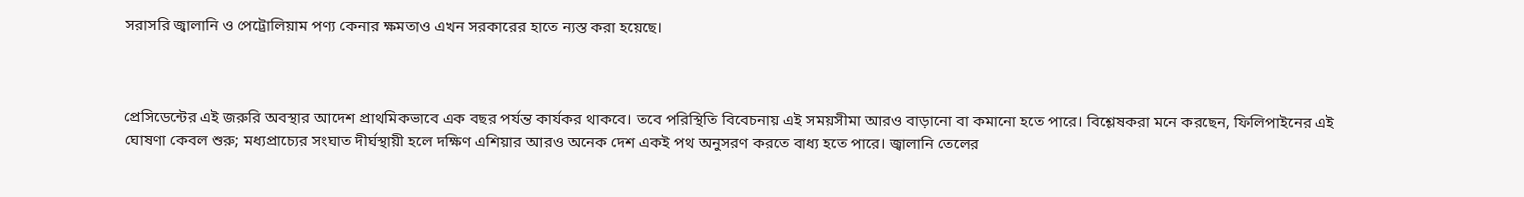সরাসরি জ্বালানি ও পেট্রোলিয়াম পণ্য কেনার ক্ষমতাও এখন সরকারের হাতে ন্যস্ত করা হয়েছে।



প্রেসিডেন্টের এই জরুরি অবস্থার আদেশ প্রাথমিকভাবে এক বছর পর্যন্ত কার্যকর থাকবে। তবে পরিস্থিতি বিবেচনায় এই সময়সীমা আরও বাড়ানো বা কমানো হতে পারে। বিশ্লেষকরা মনে করছেন, ফিলিপাইনের এই ঘোষণা কেবল শুরু; মধ্যপ্রাচ্যের সংঘাত দীর্ঘস্থায়ী হলে দক্ষিণ এশিয়ার আরও অনেক দেশ একই পথ অনুসরণ করতে বাধ্য হতে পারে। জ্বালানি তেলের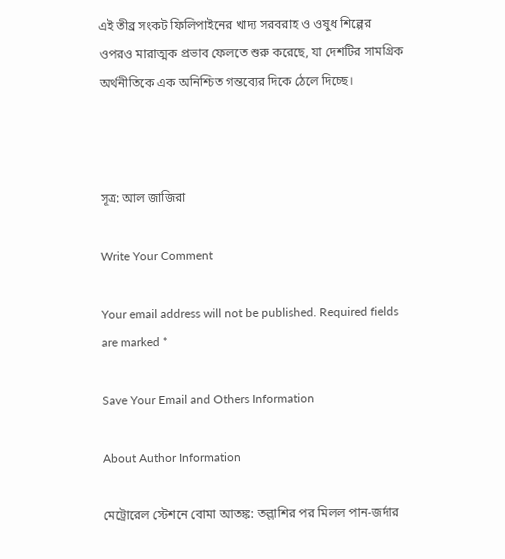এই তীব্র সংকট ফিলিপাইনের খাদ্য সরবরাহ ও ওষুধ শিল্পের ওপরও মারাত্মক প্রভাব ফেলতে শুরু করেছে, যা দেশটির সামগ্রিক অর্থনীতিকে এক অনিশ্চিত গন্তব্যের দিকে ঠেলে দিচ্ছে।



সূত্র: আল জাজিরা

Write Your Comment

Your email address will not be published. Required fields are marked *

Save Your Email and Others Information

About Author Information

মেট্রোরেল স্টেশনে বোমা আতঙ্ক: তল্লাশির পর মিলল পান-জর্দার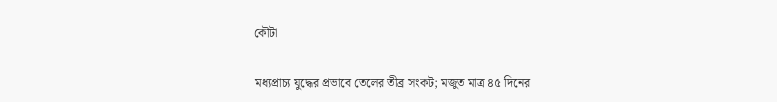কৌটা

মধ্যপ্রাচ্য যুদ্ধের প্রভাবে তেলের তীব্র সংকট; মজুত মাত্র ৪৫ দিনের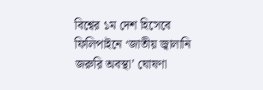বিশ্বের ১ম দেশ হিসেবে ফিলিপাইনে ‘জাতীয় জ্বালানি জরুরি অবস্থা’ ঘোষণা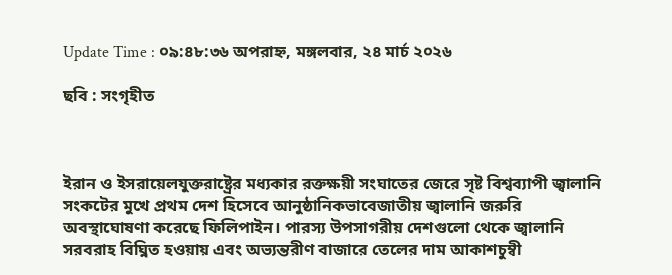Update Time : ০৯:৪৮:৩৬ অপরাহ্ন, মঙ্গলবার, ২৪ মার্চ ২০২৬

ছবি : সংগৃহীত



ইরান ও ইসরায়েলযুক্তরাষ্ট্রের মধ্যকার রক্তক্ষয়ী সংঘাতের জেরে সৃষ্ট বিশ্বব্যাপী জ্বালানি সংকটের মুখে প্রথম দেশ হিসেবে আনুষ্ঠানিকভাবেজাতীয় জ্বালানি জরুরি অবস্থাঘোষণা করেছে ফিলিপাইন। পারস্য উপসাগরীয় দেশগুলো থেকে জ্বালানি সরবরাহ বিঘ্নিত হওয়ায় এবং অভ্যন্তরীণ বাজারে তেলের দাম আকাশচুম্বী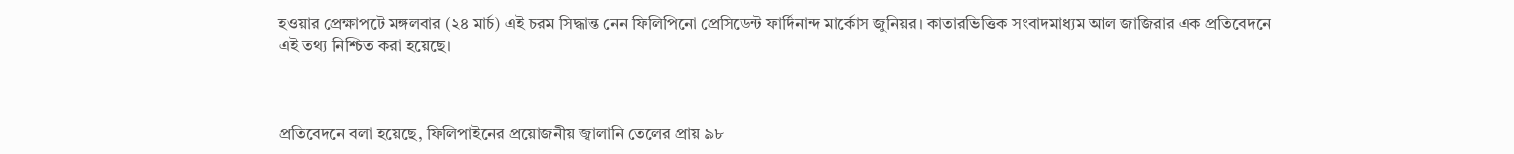হওয়ার প্রেক্ষাপটে মঙ্গলবার (২৪ মার্চ) এই চরম সিদ্ধান্ত নেন ফিলিপিনো প্রেসিডেন্ট ফার্দিনান্দ মার্কোস জুনিয়র। কাতারভিত্তিক সংবাদমাধ্যম আল জাজিরার এক প্রতিবেদনে এই তথ্য নিশ্চিত করা হয়েছে।



প্রতিবেদনে বলা হয়েছে, ফিলিপাইনের প্রয়োজনীয় জ্বালানি তেলের প্রায় ৯৮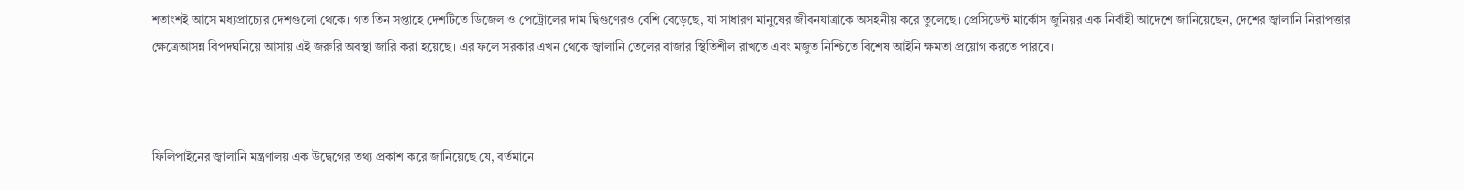শতাংশই আসে মধ্যপ্রাচ্যের দেশগুলো থেকে। গত তিন সপ্তাহে দেশটিতে ডিজেল ও পেট্রোলের দাম দ্বিগুণেরও বেশি বেড়েছে, যা সাধারণ মানুষের জীবনযাত্রাকে অসহনীয় করে তুলেছে। প্রেসিডেন্ট মার্কোস জুনিয়র এক নির্বাহী আদেশে জানিয়েছেন, দেশের জ্বালানি নিরাপত্তার ক্ষেত্রেআসন্ন বিপদঘনিয়ে আসায় এই জরুরি অবস্থা জারি করা হয়েছে। এর ফলে সরকার এখন থেকে জ্বালানি তেলের বাজার স্থিতিশীল রাখতে এবং মজুত নিশ্চিতে বিশেষ আইনি ক্ষমতা প্রয়োগ করতে পারবে।



ফিলিপাইনের জ্বালানি মন্ত্রণালয় এক উদ্বেগের তথ্য প্রকাশ করে জানিয়েছে যে, বর্তমানে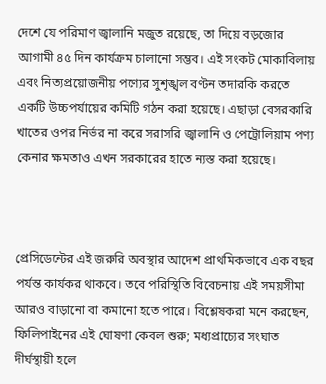দেশে যে পরিমাণ জ্বালানি মজুত রয়েছে, তা দিয়ে বড়জোর আগামী ৪৫ দিন কার্যক্রম চালানো সম্ভব। এই সংকট মোকাবিলায় এবং নিত্যপ্রয়োজনীয় পণ্যের সুশৃঙ্খল বণ্টন তদারকি করতে একটি উচ্চপর্যায়ের কমিটি গঠন করা হয়েছে। এছাড়া বেসরকারি খাতের ওপর নির্ভর না করে সরাসরি জ্বালানি ও পেট্রোলিয়াম পণ্য কেনার ক্ষমতাও এখন সরকারের হাতে ন্যস্ত করা হয়েছে।



প্রেসিডেন্টের এই জরুরি অবস্থার আদেশ প্রাথমিকভাবে এক বছর পর্যন্ত কার্যকর থাকবে। তবে পরিস্থিতি বিবেচনায় এই সময়সীমা আরও বাড়ানো বা কমানো হতে পারে। বিশ্লেষকরা মনে করছেন, ফিলিপাইনের এই ঘোষণা কেবল শুরু; মধ্যপ্রাচ্যের সংঘাত দীর্ঘস্থায়ী হলে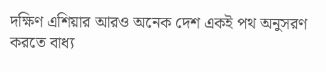দক্ষিণ এশিয়ার আরও অনেক দেশ একই পথ অনুসরণ করতে বাধ্য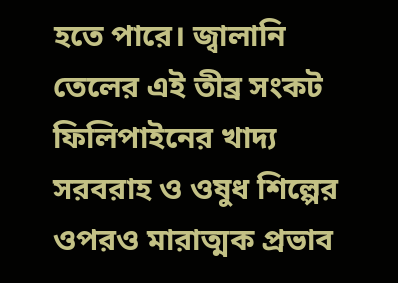হতে পারে। জ্বালানি তেলের এই তীব্র সংকট ফিলিপাইনের খাদ্য সরবরাহ ও ওষুধ শিল্পের ওপরও মারাত্মক প্রভাব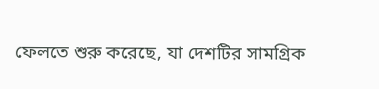ফেলতে শুরু করেছে, যা দেশটির সামগ্রিক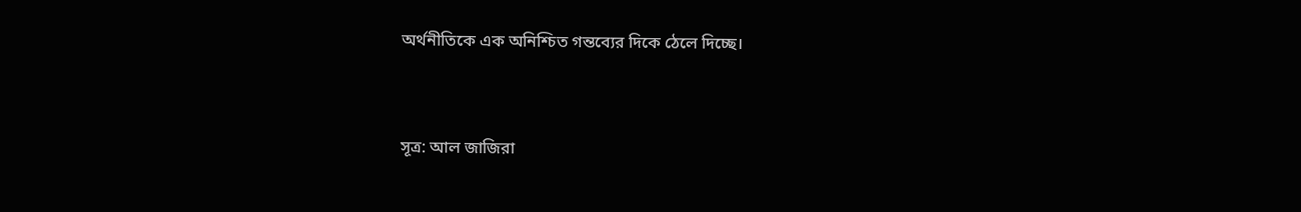অর্থনীতিকে এক অনিশ্চিত গন্তব্যের দিকে ঠেলে দিচ্ছে।



সূত্র: আল জাজিরা